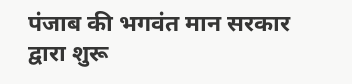पंजाब की भगवंत मान सरकार द्वारा शुरू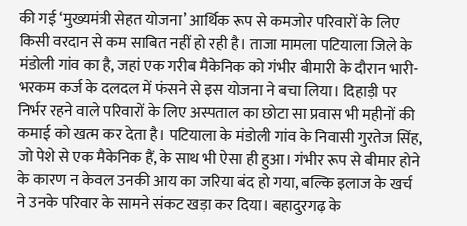की गई ‘मुख्यमंत्री सेहत योजना’ आर्थिक रूप से कमजोर परिवारों के लिए किसी वरदान से कम साबित नहीं हो रही है। ताजा मामला पटियाला जिले के मंडोली गांव का है, जहां एक गरीब मैकेनिक को गंभीर बीमारी के दौरान भारी-भरकम कर्ज के दलदल में फंसने से इस योजना ने बचा लिया। दिहाड़ी पर निर्भर रहने वाले परिवारों के लिए अस्पताल का छोटा सा प्रवास भी महीनों की कमाई को खत्म कर देता है। पटियाला के मंडोली गांव के निवासी गुरतेज सिंह, जो पेशे से एक मैकेनिक हैं, के साथ भी ऐसा ही हुआ। गंभीर रूप से बीमार होने के कारण न केवल उनकी आय का जरिया बंद हो गया, बल्कि इलाज के खर्च ने उनके परिवार के सामने संकट खड़ा कर दिया। बहादुरगढ़ के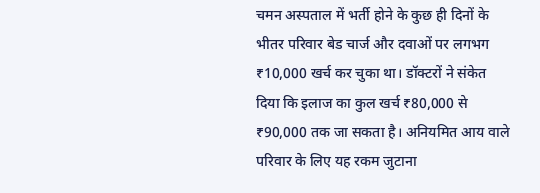चमन अस्पताल में भर्ती होने के कुछ ही दिनों के भीतर परिवार बेड चार्ज और दवाओं पर लगभग ₹10,000 खर्च कर चुका था। डॉक्टरों ने संकेत दिया कि इलाज का कुल खर्च ₹80,000 से ₹90,000 तक जा सकता है। अनियमित आय वाले परिवार के लिए यह रकम जुटाना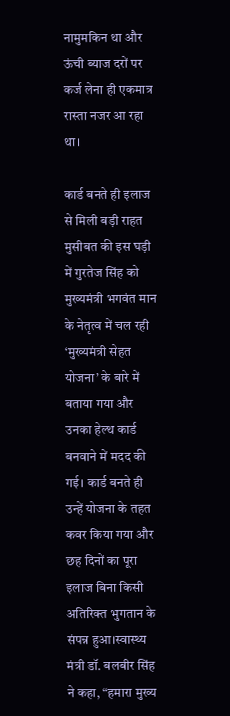नामुमकिन था और ऊंची ब्याज दरों पर कर्ज लेना ही एकमात्र रास्ता नजर आ रहा था।

कार्ड बनते ही इलाज से मिली बड़ी राहत
मुसीबत की इस घड़ी में गुरतेज सिंह को मुख्यमंत्री भगवंत मान के नेतृत्व में चल रही ‘मुख्यमंत्री सेहत योजना’ के बारे में बताया गया और उनका हेल्थ कार्ड बनवाने में मदद की गई। कार्ड बनते ही उन्हें योजना के तहत कवर किया गया और छह दिनों का पूरा इलाज बिना किसी अतिरिक्त भुगतान के संपन्न हुआ।स्वास्थ्य मंत्री डॉ. बलबीर सिंह ने कहा, “हमारा मुख्य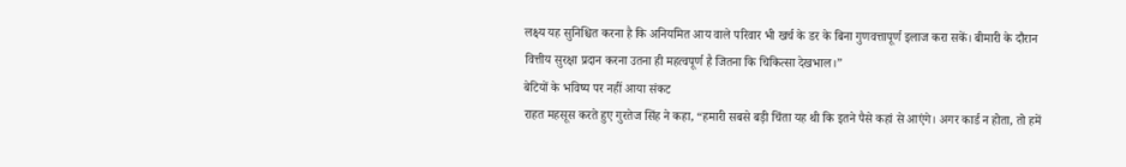लक्ष्य यह सुनिश्चित करना है कि अनियमित आय वाले परिवार भी खर्च के डर के बिना गुणवत्तापूर्ण इलाज करा सकें। बीमारी के दौरान वित्तीय सुरक्षा प्रदान करना उतना ही महत्वपूर्ण है जितना कि चिकित्सा देखभाल।”
बेटियों के भविष्य पर नहीं आया संकट
राहत महसूस करते हुए गुरतेज सिंह ने कहा, “हमारी सबसे बड़ी चिंता यह थी कि इतने पैसे कहां से आएंगे। अगर कार्ड न होता, तो हमें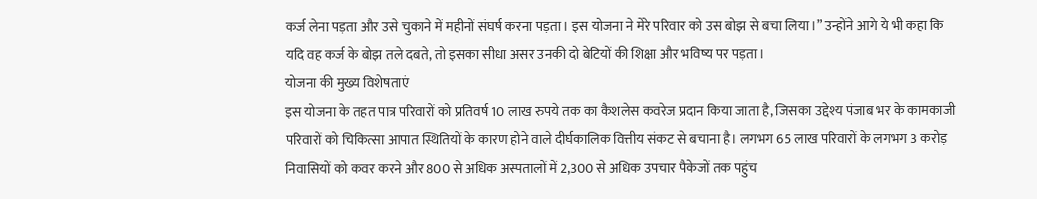कर्ज लेना पड़ता और उसे चुकाने में महीनों संघर्ष करना पड़ता। इस योजना ने मेरे परिवार को उस बोझ से बचा लिया।” उन्होंने आगे ये भी कहा कि यदि वह कर्ज के बोझ तले दबते, तो इसका सीधा असर उनकी दो बेटियों की शिक्षा और भविष्य पर पड़ता।
योजना की मुख्य विशेषताएं
इस योजना के तहत पात्र परिवारों को प्रतिवर्ष 10 लाख रुपये तक का कैशलेस कवरेज प्रदान किया जाता है, जिसका उद्देश्य पंजाब भर के कामकाजी परिवारों को चिकित्सा आपात स्थितियों के कारण होने वाले दीर्घकालिक वित्तीय संकट से बचाना है। लगभग 65 लाख परिवारों के लगभग 3 करोड़ निवासियों को कवर करने और 800 से अधिक अस्पतालों में 2,300 से अधिक उपचार पैकेजों तक पहुंच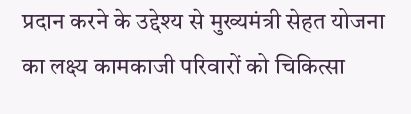प्रदान करने के उद्देश्य से मुख्यमंत्री सेहत योजना का लक्ष्य कामकाजी परिवारों को चिकित्सा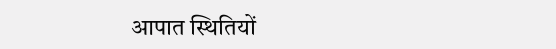आपात स्थितियों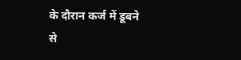के दौरान कर्ज में डूबने से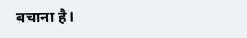बचाना है।